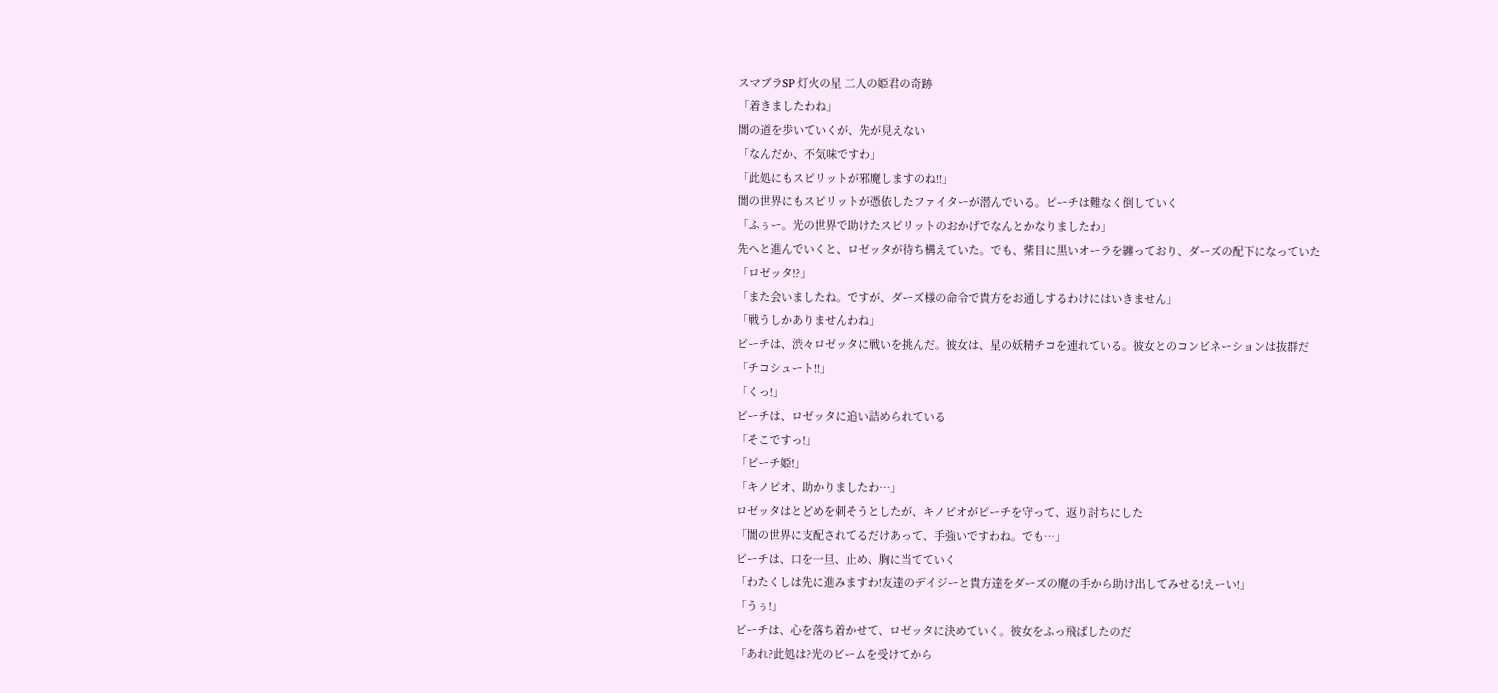スマブラSP 灯火の星 二人の姫君の奇跡
「着きましたわね」
闇の道を歩いていくが、先が見えない
「なんだか、不気味ですわ」
「此処にもスピリットが邪魔しますのね!!」
闇の世界にもスピリットが憑依したファイターが潜んでいる。ピーチは難なく倒していく
「ふぅー。光の世界で助けたスピリットのおかげでなんとかなりましたわ」
先へと進んでいくと、ロゼッタが待ち構えていた。でも、紫目に黒いオーラを纏っており、ダーズの配下になっていた
「ロゼッタ!?」
「また会いましたね。ですが、ダーズ様の命令で貴方をお通しするわけにはいきません」
「戦うしかありませんわね」
ピーチは、渋々ロゼッタに戦いを挑んだ。彼女は、星の妖精チコを連れている。彼女とのコンビネーションは抜群だ
「チコシュート!!」
「くっ!」
ピーチは、ロゼッタに追い詰められている
「そこですっ!」
「ピーチ姫!」
「キノピオ、助かりましたわ…」
ロゼッタはとどめを刺そうとしたが、キノピオがピーチを守って、返り討ちにした
「闇の世界に支配されてるだけあって、手強いですわね。でも…」
ピーチは、口を一旦、止め、胸に当てていく
「わたくしは先に進みますわ!友達のデイジーと貴方達をダーズの魔の手から助け出してみせる!えーい!」
「うぅ!」
ピーチは、心を落ち着かせて、ロゼッタに決めていく。彼女をふっ飛ばしたのだ
「あれ?此処は?光のビームを受けてから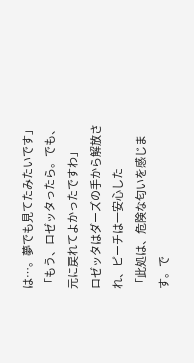は…。夢でも見てたみたいです」
「もう、ロゼッタったら。でも、元に戻れてよかったですわ」
ロゼッタはダーズの手から解放され、ピーチは一安心した
「此処は、危険な匂いを感じます。で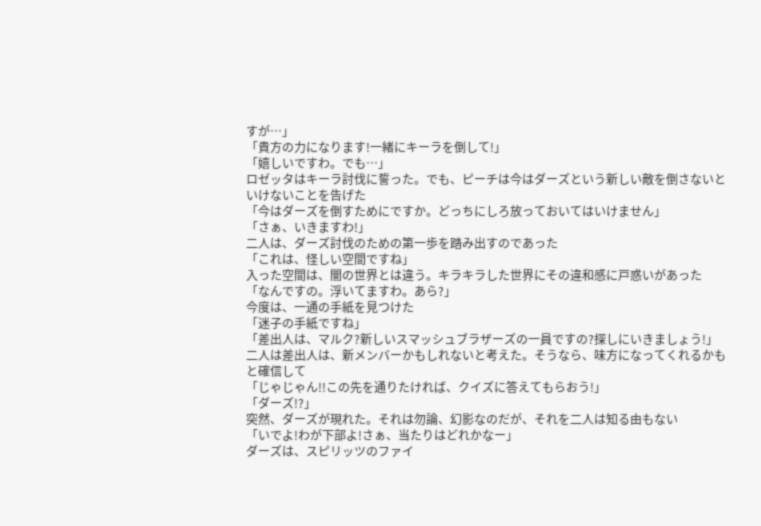すが…」
「貴方の力になります!一緒にキーラを倒して!」
「嬉しいですわ。でも…」
ロゼッタはキーラ討伐に誓った。でも、ピーチは今はダーズという新しい敵を倒さないといけないことを告げた
「今はダーズを倒すためにですか。どっちにしろ放っておいてはいけません」
「さぁ、いきますわ!」
二人は、ダーズ討伐のための第一歩を踏み出すのであった
「これは、怪しい空間ですね」
入った空間は、闇の世界とは違う。キラキラした世界にその違和感に戸惑いがあった
「なんですの。浮いてますわ。あら?」
今度は、一通の手紙を見つけた
「迷子の手紙ですね」
「差出人は、マルク?新しいスマッシュブラザーズの一員ですの?探しにいきましょう!」
二人は差出人は、新メンバーかもしれないと考えた。そうなら、味方になってくれるかもと確信して
「じゃじゃん!!この先を通りたければ、クイズに答えてもらおう!」
「ダーズ!?」
突然、ダーズが現れた。それは勿論、幻影なのだが、それを二人は知る由もない
「いでよ!わが下部よ!さぁ、当たりはどれかなー」
ダーズは、スピリッツのファイ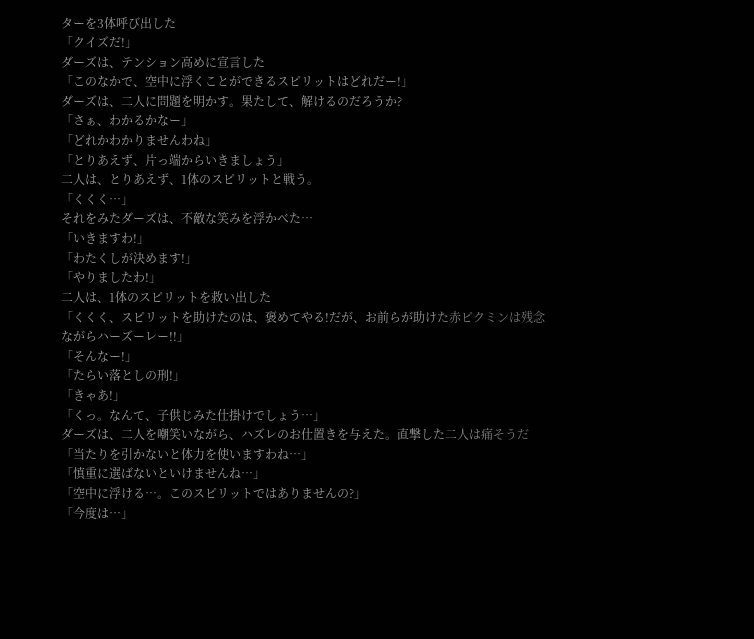ターを3体呼び出した
「クイズだ!」
ダーズは、テンション高めに宣言した
「このなかで、空中に浮くことができるスピリットはどれだー!」
ダーズは、二人に問題を明かす。果たして、解けるのだろうか?
「さぁ、わかるかなー」
「どれかわかりませんわね」
「とりあえず、片っ端からいきましょう」
二人は、とりあえず、1体のスピリットと戦う。
「くくく…」
それをみたダーズは、不敵な笑みを浮かべた…
「いきますわ!」
「わたくしが決めます!」
「やりましたわ!」
二人は、1体のスピリットを救い出した
「くくく、スピリットを助けたのは、褒めてやる!だが、お前らが助けた赤ピクミンは残念ながらハーズーレー!!」
「そんなー!」
「たらい落としの刑!」
「きゃあ!」
「くっ。なんて、子供じみた仕掛けでしょう…」
ダーズは、二人を嘲笑いながら、ハズレのお仕置きを与えた。直撃した二人は痛そうだ
「当たりを引かないと体力を使いますわね…」
「慎重に選ばないといけませんね…」
「空中に浮ける…。このスピリットではありませんの?」
「今度は…」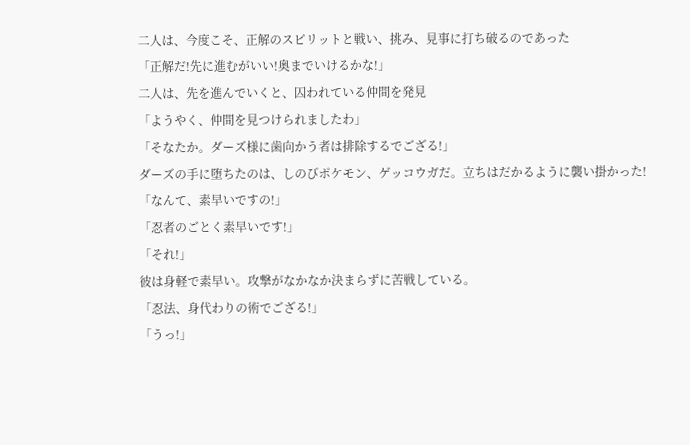二人は、今度こそ、正解のスピリットと戦い、挑み、見事に打ち破るのであった
「正解だ!先に進むがいい!奥までいけるかな!」
二人は、先を進んでいくと、囚われている仲間を発見
「ようやく、仲間を見つけられましたわ」
「そなたか。ダーズ様に歯向かう者は排除するでござる!」
ダーズの手に堕ちたのは、しのびポケモン、ゲッコウガだ。立ちはだかるように襲い掛かった!
「なんて、素早いですの!」
「忍者のごとく素早いです!」
「それ!」
彼は身軽で素早い。攻撃がなかなか決まらずに苦戦している。
「忍法、身代わりの術でござる!」
「うっ!」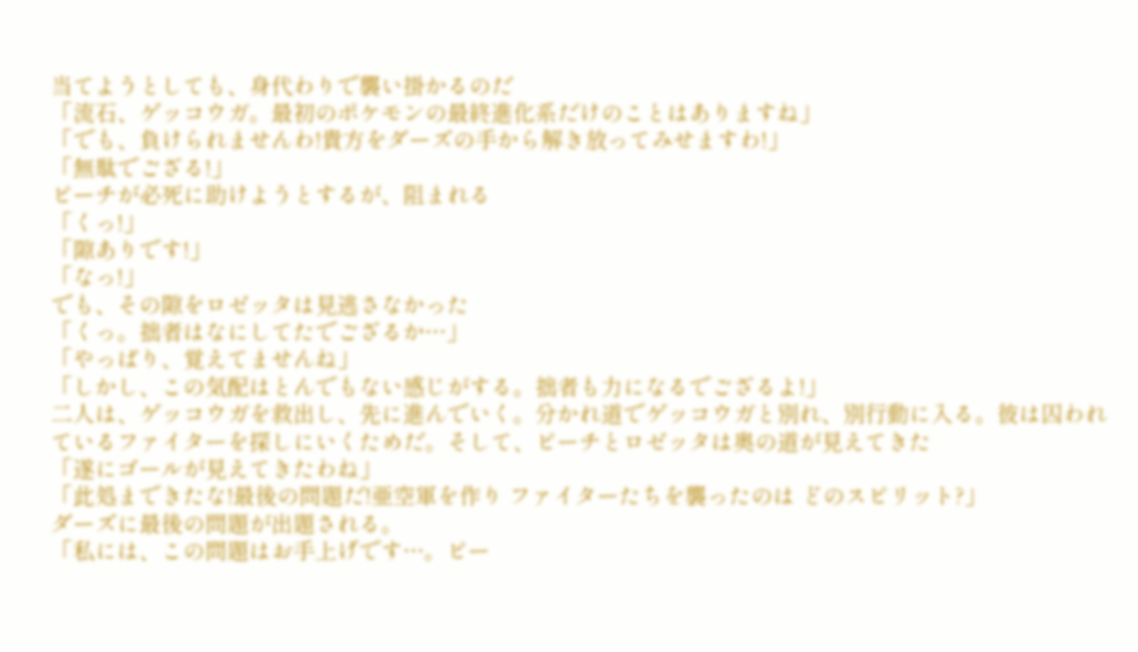当てようとしても、身代わりで襲い掛かるのだ
「流石、ゲッコウガ。最初のポケモンの最終進化系だけのことはありますね」
「でも、負けられませんわ!貴方をダーズの手から解き放ってみせますわ!」
「無駄でござる!」
ピーチが必死に助けようとするが、阻まれる
「くっ!」
「隙ありです!」
「なっ!」
でも、その隙をロゼッタは見逃さなかった
「くっ。拙者はなにしてたでござるか…」
「やっぱり、覚えてませんね」
「しかし、この気配はとんでもない感じがする。拙者も力になるでござるよ!」
二人は、ゲッコウガを救出し、先に進んでいく。分かれ道でゲッコウガと別れ、別行動に入る。彼は囚われているファイターを探しにいくためだ。そして、ピーチとロゼッタは奥の道が見えてきた
「遂にゴールが見えてきたわね」
「此処まできたな!最後の問題だ!亜空軍を作り ファイターたちを襲ったのは どのスピリット?」
ダーズに最後の問題が出題される。
「私には、この問題はお手上げです…。ピー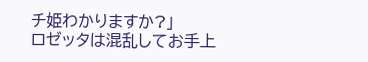チ姫わかりますか?」
ロゼッタは混乱してお手上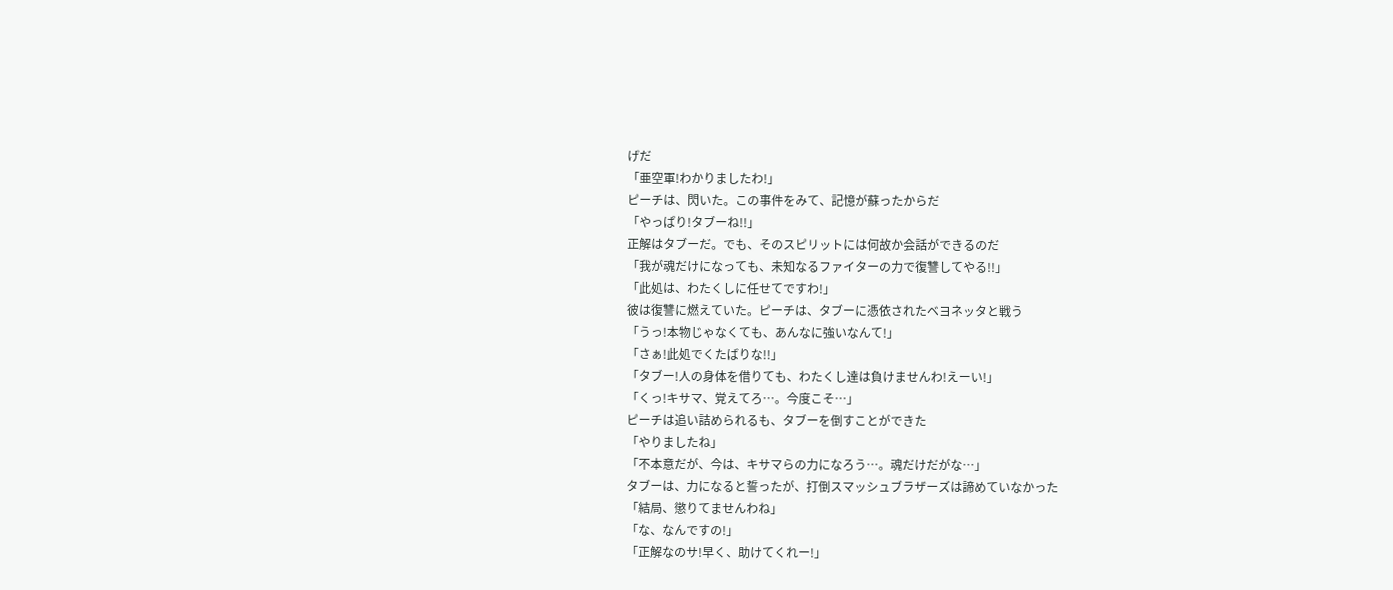げだ
「亜空軍!わかりましたわ!」
ピーチは、閃いた。この事件をみて、記憶が蘇ったからだ
「やっぱり!タブーね!!」
正解はタブーだ。でも、そのスピリットには何故か会話ができるのだ
「我が魂だけになっても、未知なるファイターの力で復讐してやる!!」
「此処は、わたくしに任せてですわ!」
彼は復讐に燃えていた。ピーチは、タブーに憑依されたベヨネッタと戦う
「うっ!本物じゃなくても、あんなに強いなんて!」
「さぁ!此処でくたばりな!!」
「タブー!人の身体を借りても、わたくし達は負けませんわ!えーい!」
「くっ!キサマ、覚えてろ…。今度こそ…」
ピーチは追い詰められるも、タブーを倒すことができた
「やりましたね」
「不本意だが、今は、キサマらの力になろう…。魂だけだがな…」
タブーは、力になると誓ったが、打倒スマッシュブラザーズは諦めていなかった
「結局、懲りてませんわね」
「な、なんですの!」
「正解なのサ!早く、助けてくれー!」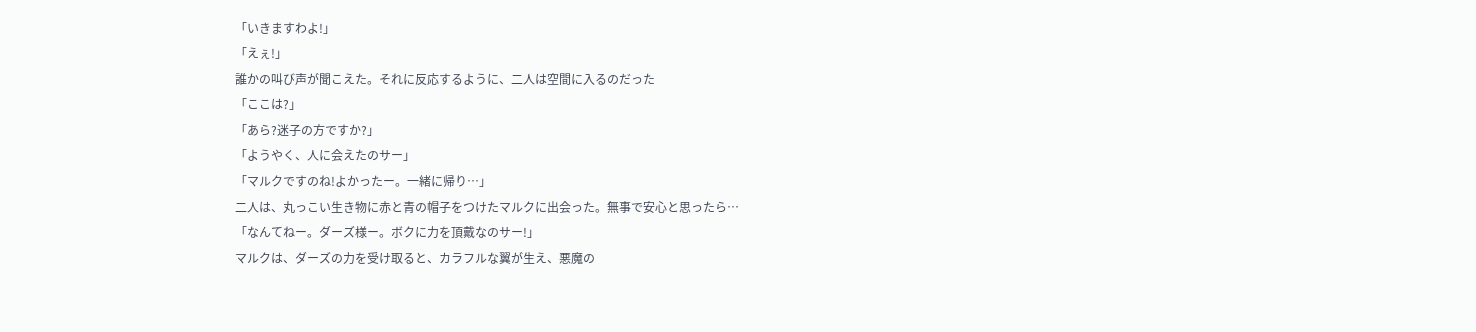「いきますわよ!」
「えぇ!」
誰かの叫び声が聞こえた。それに反応するように、二人は空間に入るのだった
「ここは?」
「あら?迷子の方ですか?」
「ようやく、人に会えたのサー」
「マルクですのね!よかったー。一緒に帰り…」
二人は、丸っこい生き物に赤と青の帽子をつけたマルクに出会った。無事で安心と思ったら…
「なんてねー。ダーズ様ー。ボクに力を頂戴なのサー!」
マルクは、ダーズの力を受け取ると、カラフルな翼が生え、悪魔の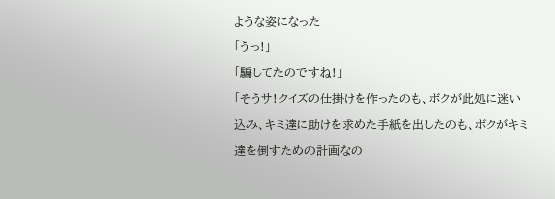ような姿になった
「うっ!」
「騙してたのですね!」
「そうサ!クイズの仕掛けを作ったのも、ボクが此処に迷い込み、キミ達に助けを求めた手紙を出したのも、ボクがキミ達を倒すための計画なの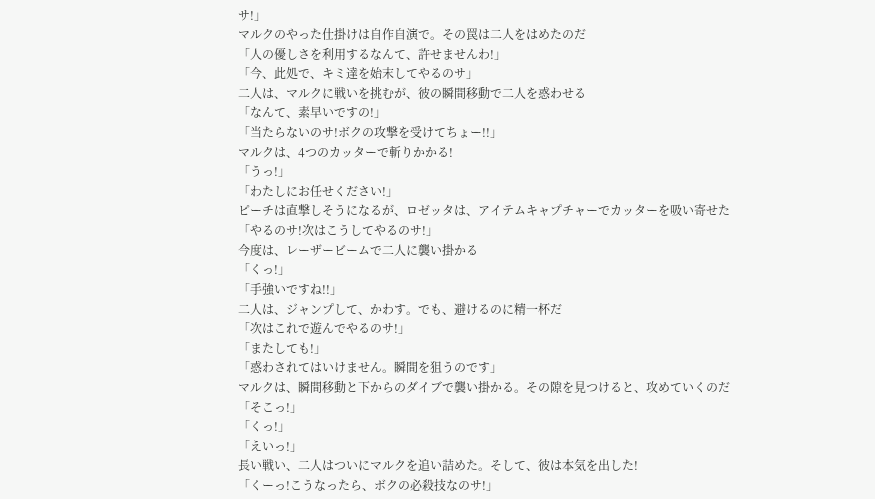サ!」
マルクのやった仕掛けは自作自演で。その罠は二人をはめたのだ
「人の優しさを利用するなんて、許せませんわ!」
「今、此処で、キミ達を始末してやるのサ」
二人は、マルクに戦いを挑むが、彼の瞬間移動で二人を惑わせる
「なんて、素早いですの!」
「当たらないのサ!ボクの攻撃を受けてちょー!!」
マルクは、4つのカッターで斬りかかる!
「うっ!」
「わたしにお任せください!」
ピーチは直撃しそうになるが、ロゼッタは、アイテムキャプチャーでカッターを吸い寄せた
「やるのサ!次はこうしてやるのサ!」
今度は、レーザービームで二人に襲い掛かる
「くっ!」
「手強いですね!!」
二人は、ジャンプして、かわす。でも、避けるのに精一杯だ
「次はこれで遊んでやるのサ!」
「またしても!」
「惑わされてはいけません。瞬間を狙うのです」
マルクは、瞬間移動と下からのダイブで襲い掛かる。その隙を見つけると、攻めていくのだ
「そこっ!」
「くっ!」
「えいっ!」
長い戦い、二人はついにマルクを追い詰めた。そして、彼は本気を出した!
「くーっ!こうなったら、ボクの必殺技なのサ!」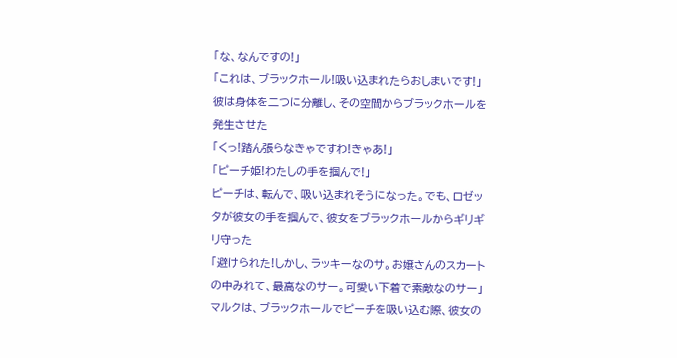「な、なんですの!」
「これは、ブラックホール!吸い込まれたらおしまいです!」
彼は身体を二つに分離し、その空間からブラックホールを発生させた
「くっ!踏ん張らなきゃですわ!きゃあ!」
「ピーチ姫!わたしの手を掴んで!」
ピーチは、転んで、吸い込まれそうになった。でも、ロゼッタが彼女の手を掴んで、彼女をブラックホールからギリギリ守った
「避けられた!しかし、ラッキーなのサ。お嬢さんのスカートの中みれて、最高なのサー。可愛い下着で素敵なのサー」
マルクは、ブラックホールでピーチを吸い込む際、彼女の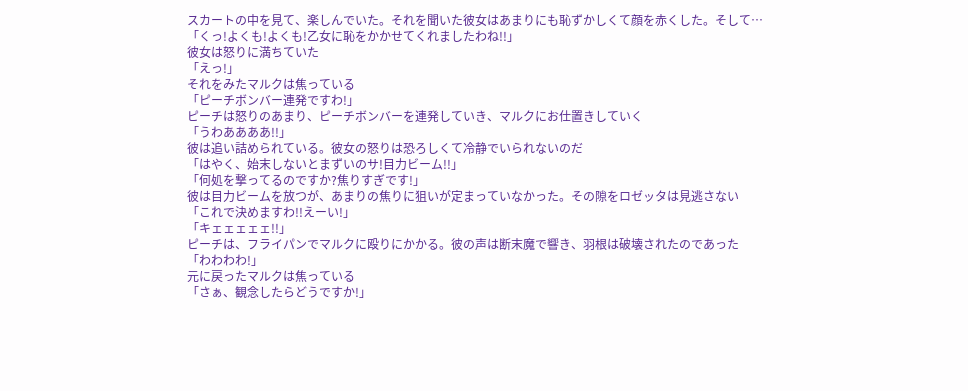スカートの中を見て、楽しんでいた。それを聞いた彼女はあまりにも恥ずかしくて顔を赤くした。そして…
「くっ!よくも!よくも!乙女に恥をかかせてくれましたわね!!」
彼女は怒りに満ちていた
「えっ!」
それをみたマルクは焦っている
「ピーチボンバー連発ですわ!」
ピーチは怒りのあまり、ピーチボンバーを連発していき、マルクにお仕置きしていく
「うわああああ!!」
彼は追い詰められている。彼女の怒りは恐ろしくて冷静でいられないのだ
「はやく、始末しないとまずいのサ!目力ビーム!!」
「何処を撃ってるのですか?焦りすぎです!」
彼は目力ビームを放つが、あまりの焦りに狙いが定まっていなかった。その隙をロゼッタは見逃さない
「これで決めますわ!!えーい!」
「キェェェェェ!!」
ピーチは、フライパンでマルクに殴りにかかる。彼の声は断末魔で響き、羽根は破壊されたのであった
「わわわわ!」
元に戻ったマルクは焦っている
「さぁ、観念したらどうですか!」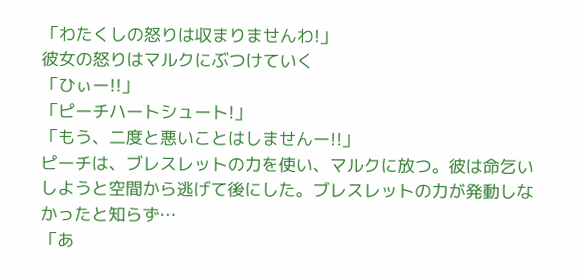「わたくしの怒りは収まりませんわ!」
彼女の怒りはマルクにぶつけていく
「ひぃー!!」
「ピーチハートシュート!」
「もう、二度と悪いことはしませんー!!」
ピーチは、ブレスレットの力を使い、マルクに放つ。彼は命乞いしようと空間から逃げて後にした。ブレスレットの力が発動しなかったと知らず…
「あ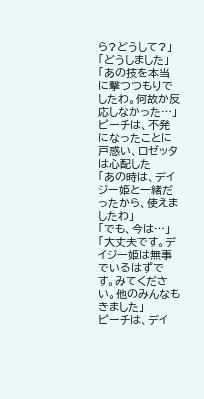ら?どうして?」
「どうしました」
「あの技を本当に撃つつもりでしたわ。何故か反応しなかった…」
ピーチは、不発になったことに戸惑い、ロゼッタは心配した
「あの時は、デイジー姫と一緒だったから、使えましたわ」
「でも、今は…」
「大丈夫です。デイジー姫は無事でいるはずです。みてください。他のみんなもきました」
ピーチは、デイ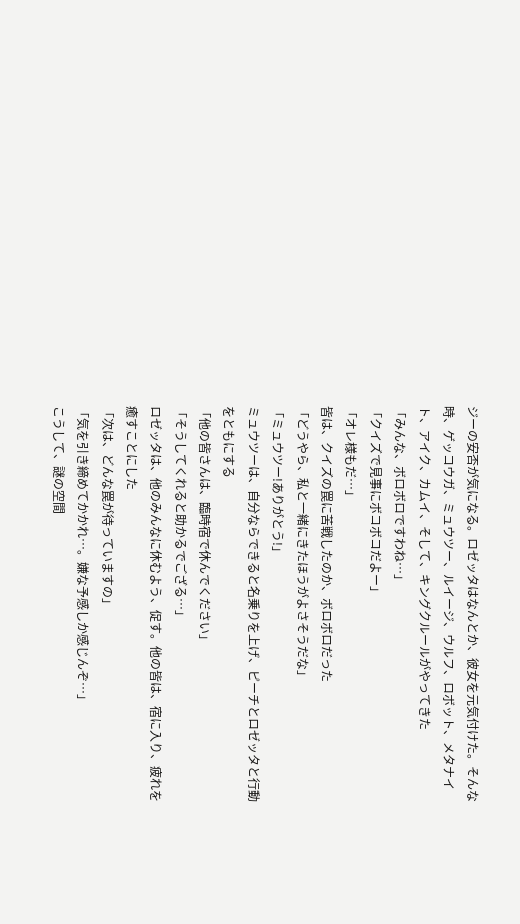ジーの安否が気になる。ロゼッタはなんとか、彼女を元気付けた。そんな時、ゲッコウガ、ミュウツー、ルイージ、ウルフ、ロボット、メタナイト、アイク、カムイ、そして、キングクルールがやってきた
「みんな、ボロボロですわね…」
「クイズで見事にボコボコだよー」
「オレ様もだ…」
皆は、クイズの罠に苦戦したのか、ボロボロだった
「どうやら、私と一緒にきたほうがよさそうだな」
「ミュウツー!ありがとう!」
ミュウツーは、自分ならできると名乗りを上げ、ピーチとロゼッタと行動をともにする
「他の皆さんは、臨時宿で休んでください」
「そうしてくれると助かるでござる…」
ロゼッタは、他のみんなに休むよう、促す。他の皆は、宿に入り、疲れを癒すことにした
「次は、どんな罠が待っていますの」
「気を引き締めてかかれ…。嫌な予感しか感じんぞ…」
こうして、謎の空間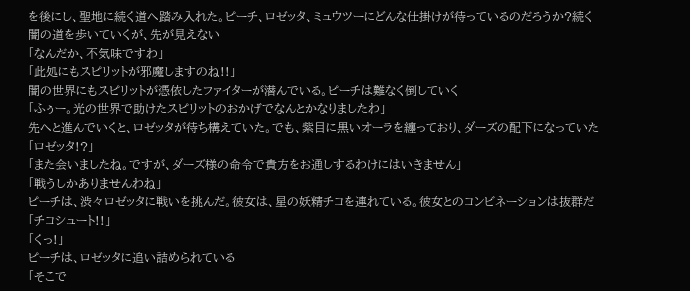を後にし、聖地に続く道へ踏み入れた。ピーチ、ロゼッタ、ミュウツーにどんな仕掛けが待っているのだろうか?続く
闇の道を歩いていくが、先が見えない
「なんだか、不気味ですわ」
「此処にもスピリットが邪魔しますのね!!」
闇の世界にもスピリットが憑依したファイターが潜んでいる。ピーチは難なく倒していく
「ふぅー。光の世界で助けたスピリットのおかげでなんとかなりましたわ」
先へと進んでいくと、ロゼッタが待ち構えていた。でも、紫目に黒いオーラを纏っており、ダーズの配下になっていた
「ロゼッタ!?」
「また会いましたね。ですが、ダーズ様の命令で貴方をお通しするわけにはいきません」
「戦うしかありませんわね」
ピーチは、渋々ロゼッタに戦いを挑んだ。彼女は、星の妖精チコを連れている。彼女とのコンビネーションは抜群だ
「チコシュート!!」
「くっ!」
ピーチは、ロゼッタに追い詰められている
「そこで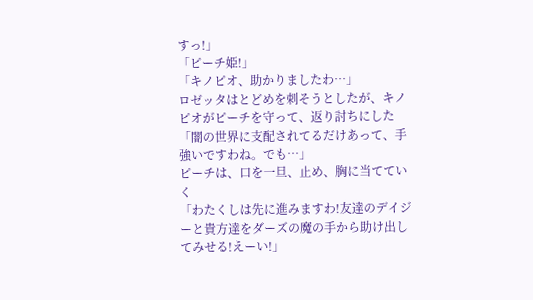すっ!」
「ピーチ姫!」
「キノピオ、助かりましたわ…」
ロゼッタはとどめを刺そうとしたが、キノピオがピーチを守って、返り討ちにした
「闇の世界に支配されてるだけあって、手強いですわね。でも…」
ピーチは、口を一旦、止め、胸に当てていく
「わたくしは先に進みますわ!友達のデイジーと貴方達をダーズの魔の手から助け出してみせる!えーい!」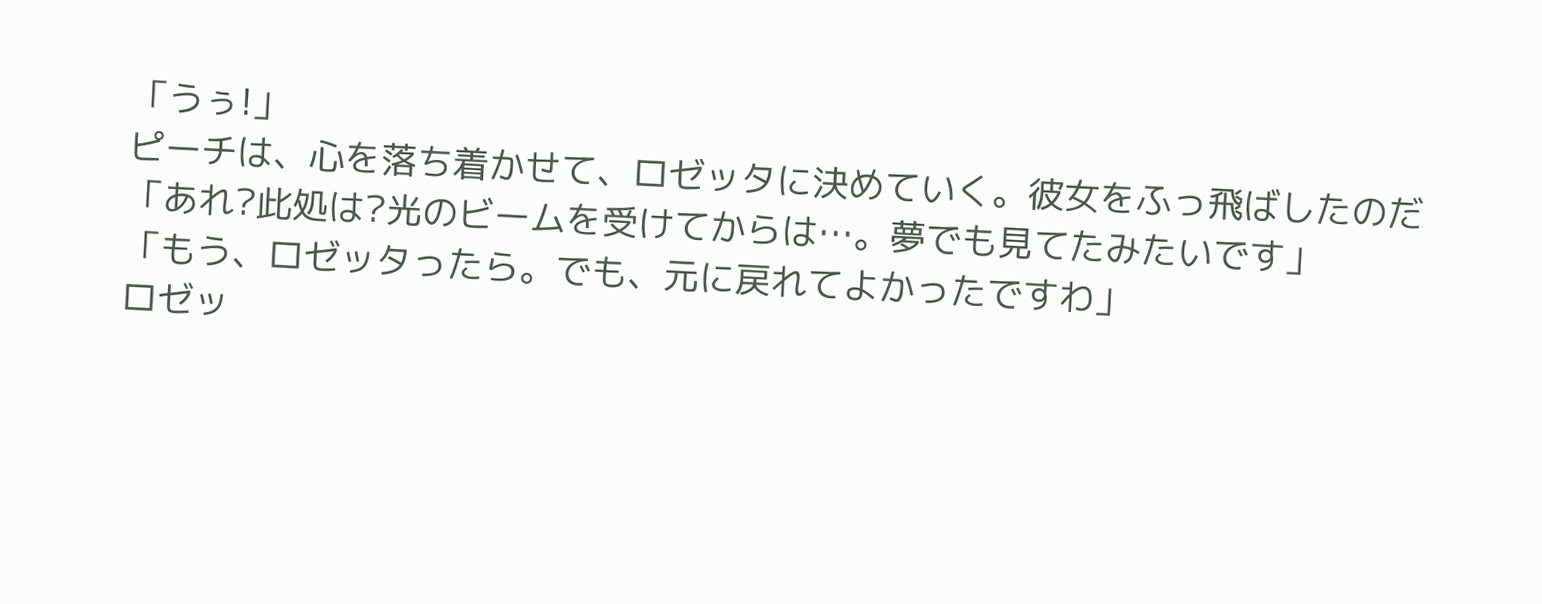「うぅ!」
ピーチは、心を落ち着かせて、ロゼッタに決めていく。彼女をふっ飛ばしたのだ
「あれ?此処は?光のビームを受けてからは…。夢でも見てたみたいです」
「もう、ロゼッタったら。でも、元に戻れてよかったですわ」
ロゼッ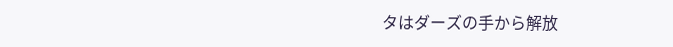タはダーズの手から解放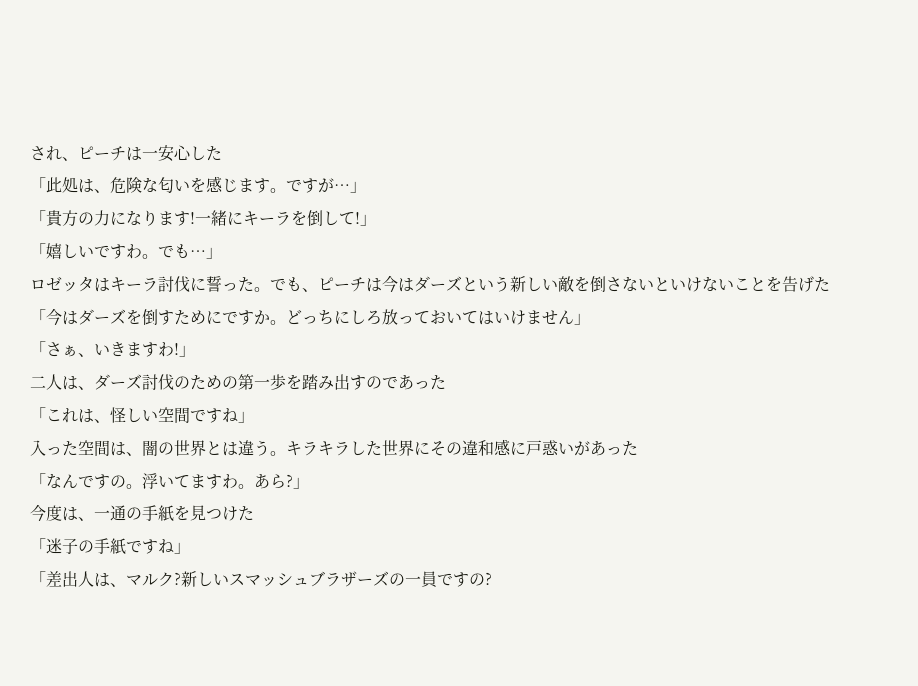され、ピーチは一安心した
「此処は、危険な匂いを感じます。ですが…」
「貴方の力になります!一緒にキーラを倒して!」
「嬉しいですわ。でも…」
ロゼッタはキーラ討伐に誓った。でも、ピーチは今はダーズという新しい敵を倒さないといけないことを告げた
「今はダーズを倒すためにですか。どっちにしろ放っておいてはいけません」
「さぁ、いきますわ!」
二人は、ダーズ討伐のための第一歩を踏み出すのであった
「これは、怪しい空間ですね」
入った空間は、闇の世界とは違う。キラキラした世界にその違和感に戸惑いがあった
「なんですの。浮いてますわ。あら?」
今度は、一通の手紙を見つけた
「迷子の手紙ですね」
「差出人は、マルク?新しいスマッシュブラザーズの一員ですの?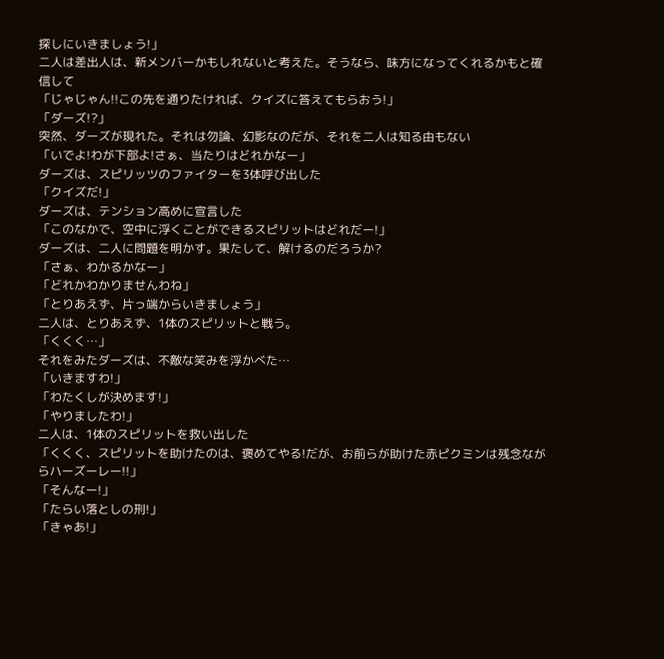探しにいきましょう!」
二人は差出人は、新メンバーかもしれないと考えた。そうなら、味方になってくれるかもと確信して
「じゃじゃん!!この先を通りたければ、クイズに答えてもらおう!」
「ダーズ!?」
突然、ダーズが現れた。それは勿論、幻影なのだが、それを二人は知る由もない
「いでよ!わが下部よ!さぁ、当たりはどれかなー」
ダーズは、スピリッツのファイターを3体呼び出した
「クイズだ!」
ダーズは、テンション高めに宣言した
「このなかで、空中に浮くことができるスピリットはどれだー!」
ダーズは、二人に問題を明かす。果たして、解けるのだろうか?
「さぁ、わかるかなー」
「どれかわかりませんわね」
「とりあえず、片っ端からいきましょう」
二人は、とりあえず、1体のスピリットと戦う。
「くくく…」
それをみたダーズは、不敵な笑みを浮かべた…
「いきますわ!」
「わたくしが決めます!」
「やりましたわ!」
二人は、1体のスピリットを救い出した
「くくく、スピリットを助けたのは、褒めてやる!だが、お前らが助けた赤ピクミンは残念ながらハーズーレー!!」
「そんなー!」
「たらい落としの刑!」
「きゃあ!」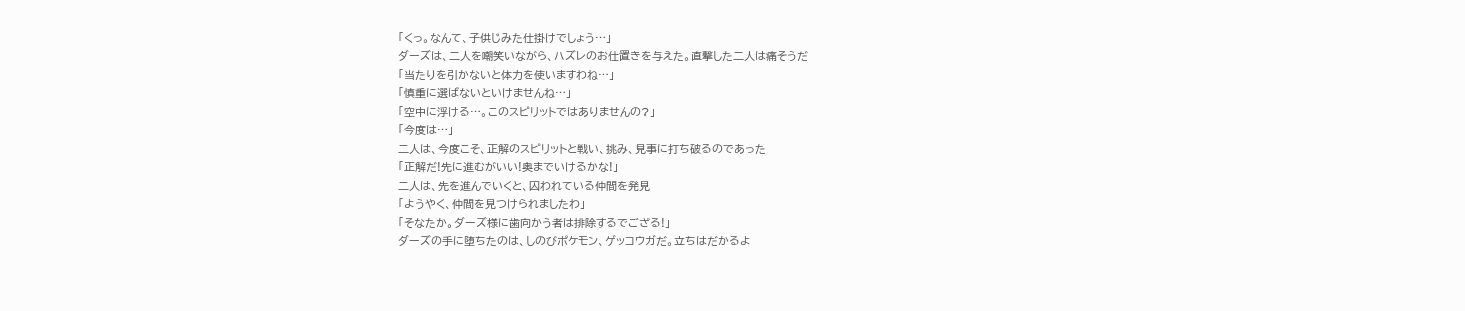「くっ。なんて、子供じみた仕掛けでしょう…」
ダーズは、二人を嘲笑いながら、ハズレのお仕置きを与えた。直撃した二人は痛そうだ
「当たりを引かないと体力を使いますわね…」
「慎重に選ばないといけませんね…」
「空中に浮ける…。このスピリットではありませんの?」
「今度は…」
二人は、今度こそ、正解のスピリットと戦い、挑み、見事に打ち破るのであった
「正解だ!先に進むがいい!奥までいけるかな!」
二人は、先を進んでいくと、囚われている仲間を発見
「ようやく、仲間を見つけられましたわ」
「そなたか。ダーズ様に歯向かう者は排除するでござる!」
ダーズの手に堕ちたのは、しのびポケモン、ゲッコウガだ。立ちはだかるよ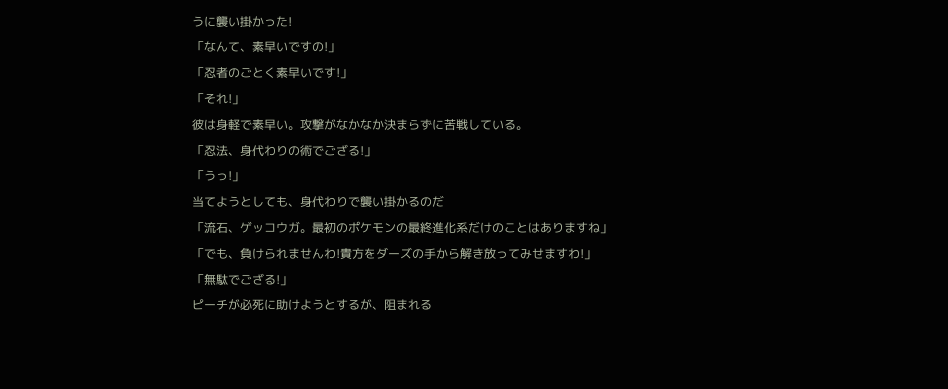うに襲い掛かった!
「なんて、素早いですの!」
「忍者のごとく素早いです!」
「それ!」
彼は身軽で素早い。攻撃がなかなか決まらずに苦戦している。
「忍法、身代わりの術でござる!」
「うっ!」
当てようとしても、身代わりで襲い掛かるのだ
「流石、ゲッコウガ。最初のポケモンの最終進化系だけのことはありますね」
「でも、負けられませんわ!貴方をダーズの手から解き放ってみせますわ!」
「無駄でござる!」
ピーチが必死に助けようとするが、阻まれる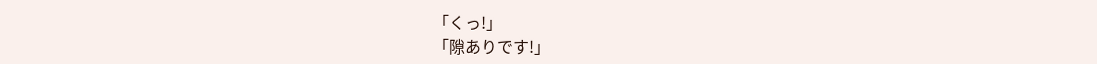「くっ!」
「隙ありです!」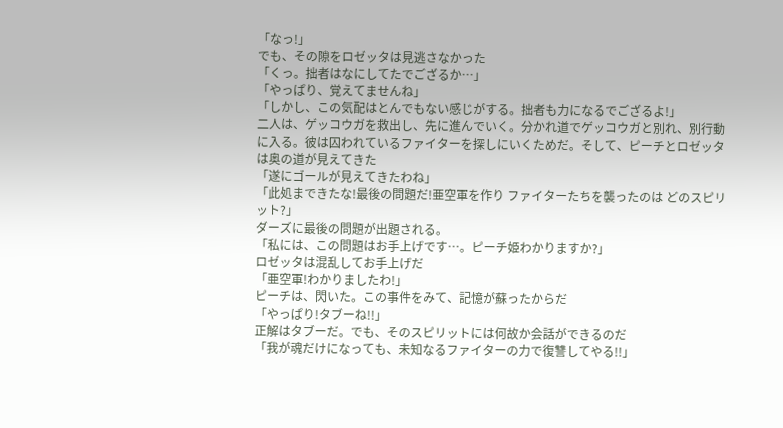「なっ!」
でも、その隙をロゼッタは見逃さなかった
「くっ。拙者はなにしてたでござるか…」
「やっぱり、覚えてませんね」
「しかし、この気配はとんでもない感じがする。拙者も力になるでござるよ!」
二人は、ゲッコウガを救出し、先に進んでいく。分かれ道でゲッコウガと別れ、別行動に入る。彼は囚われているファイターを探しにいくためだ。そして、ピーチとロゼッタは奥の道が見えてきた
「遂にゴールが見えてきたわね」
「此処まできたな!最後の問題だ!亜空軍を作り ファイターたちを襲ったのは どのスピリット?」
ダーズに最後の問題が出題される。
「私には、この問題はお手上げです…。ピーチ姫わかりますか?」
ロゼッタは混乱してお手上げだ
「亜空軍!わかりましたわ!」
ピーチは、閃いた。この事件をみて、記憶が蘇ったからだ
「やっぱり!タブーね!!」
正解はタブーだ。でも、そのスピリットには何故か会話ができるのだ
「我が魂だけになっても、未知なるファイターの力で復讐してやる!!」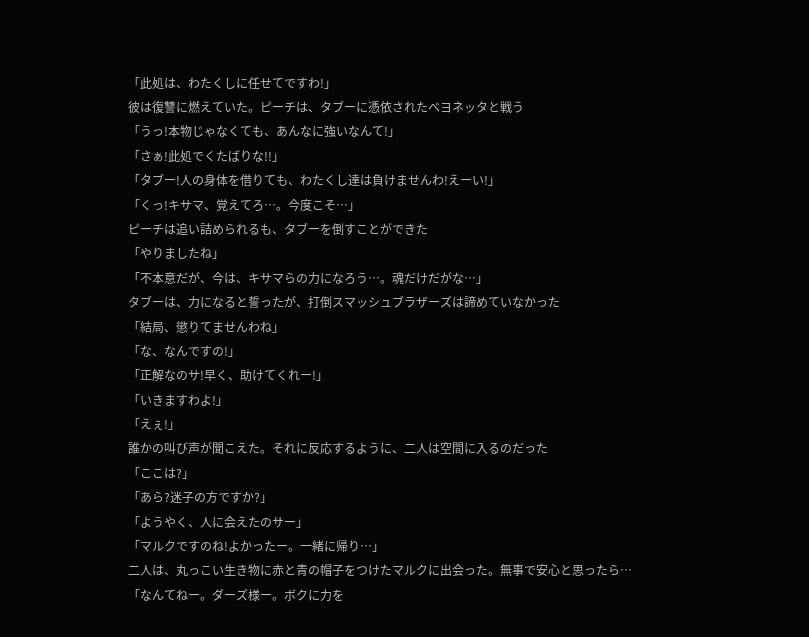「此処は、わたくしに任せてですわ!」
彼は復讐に燃えていた。ピーチは、タブーに憑依されたベヨネッタと戦う
「うっ!本物じゃなくても、あんなに強いなんて!」
「さぁ!此処でくたばりな!!」
「タブー!人の身体を借りても、わたくし達は負けませんわ!えーい!」
「くっ!キサマ、覚えてろ…。今度こそ…」
ピーチは追い詰められるも、タブーを倒すことができた
「やりましたね」
「不本意だが、今は、キサマらの力になろう…。魂だけだがな…」
タブーは、力になると誓ったが、打倒スマッシュブラザーズは諦めていなかった
「結局、懲りてませんわね」
「な、なんですの!」
「正解なのサ!早く、助けてくれー!」
「いきますわよ!」
「えぇ!」
誰かの叫び声が聞こえた。それに反応するように、二人は空間に入るのだった
「ここは?」
「あら?迷子の方ですか?」
「ようやく、人に会えたのサー」
「マルクですのね!よかったー。一緒に帰り…」
二人は、丸っこい生き物に赤と青の帽子をつけたマルクに出会った。無事で安心と思ったら…
「なんてねー。ダーズ様ー。ボクに力を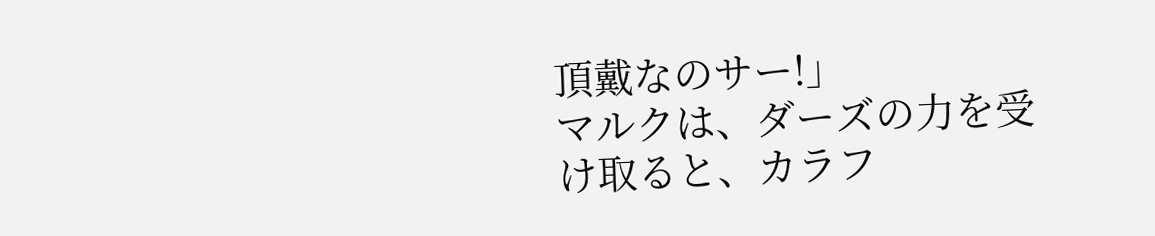頂戴なのサー!」
マルクは、ダーズの力を受け取ると、カラフ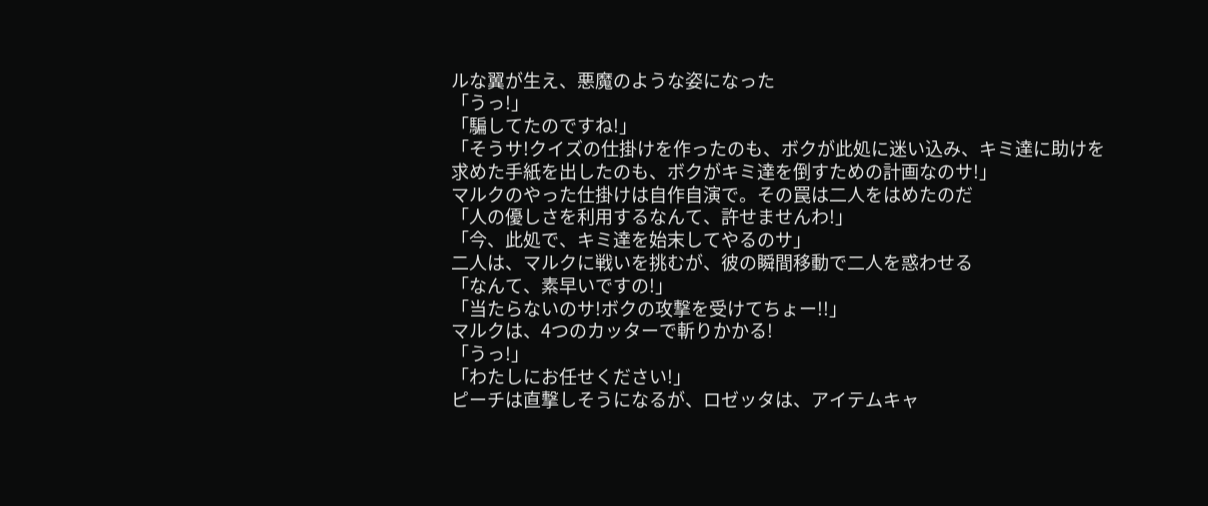ルな翼が生え、悪魔のような姿になった
「うっ!」
「騙してたのですね!」
「そうサ!クイズの仕掛けを作ったのも、ボクが此処に迷い込み、キミ達に助けを求めた手紙を出したのも、ボクがキミ達を倒すための計画なのサ!」
マルクのやった仕掛けは自作自演で。その罠は二人をはめたのだ
「人の優しさを利用するなんて、許せませんわ!」
「今、此処で、キミ達を始末してやるのサ」
二人は、マルクに戦いを挑むが、彼の瞬間移動で二人を惑わせる
「なんて、素早いですの!」
「当たらないのサ!ボクの攻撃を受けてちょー!!」
マルクは、4つのカッターで斬りかかる!
「うっ!」
「わたしにお任せください!」
ピーチは直撃しそうになるが、ロゼッタは、アイテムキャ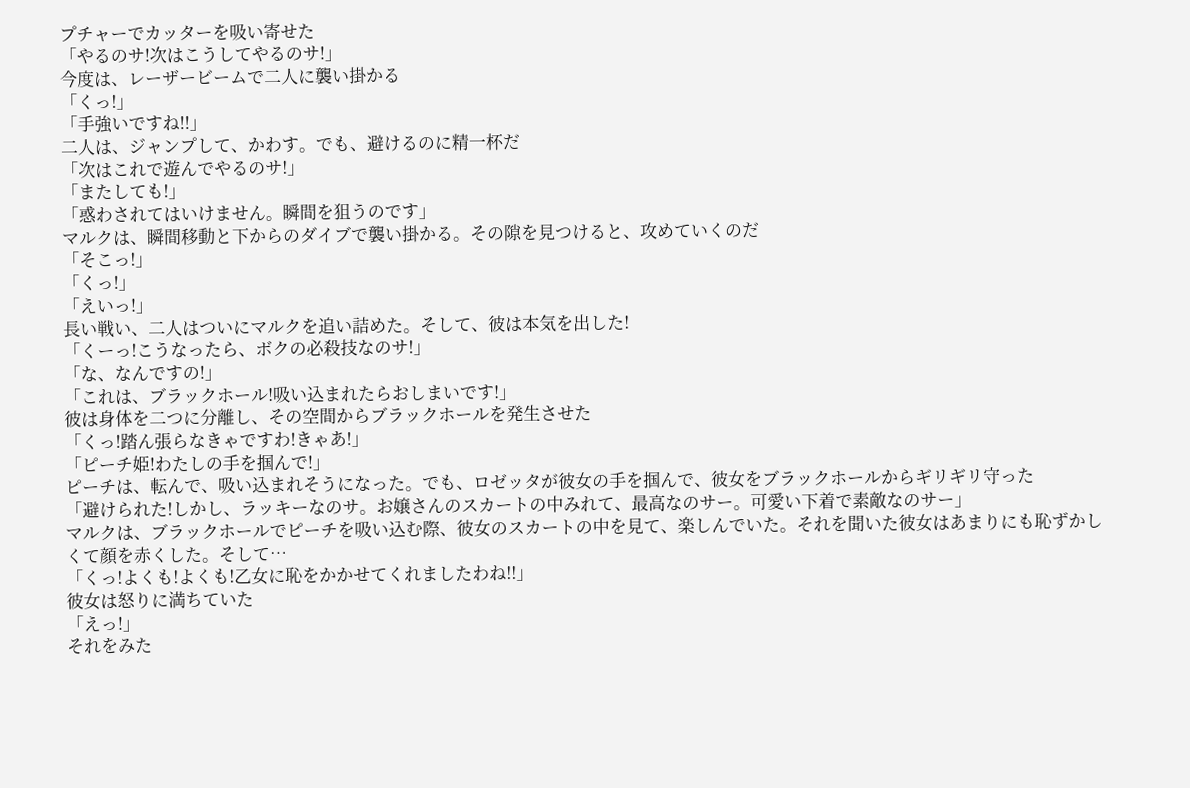プチャーでカッターを吸い寄せた
「やるのサ!次はこうしてやるのサ!」
今度は、レーザービームで二人に襲い掛かる
「くっ!」
「手強いですね!!」
二人は、ジャンプして、かわす。でも、避けるのに精一杯だ
「次はこれで遊んでやるのサ!」
「またしても!」
「惑わされてはいけません。瞬間を狙うのです」
マルクは、瞬間移動と下からのダイブで襲い掛かる。その隙を見つけると、攻めていくのだ
「そこっ!」
「くっ!」
「えいっ!」
長い戦い、二人はついにマルクを追い詰めた。そして、彼は本気を出した!
「くーっ!こうなったら、ボクの必殺技なのサ!」
「な、なんですの!」
「これは、ブラックホール!吸い込まれたらおしまいです!」
彼は身体を二つに分離し、その空間からブラックホールを発生させた
「くっ!踏ん張らなきゃですわ!きゃあ!」
「ピーチ姫!わたしの手を掴んで!」
ピーチは、転んで、吸い込まれそうになった。でも、ロゼッタが彼女の手を掴んで、彼女をブラックホールからギリギリ守った
「避けられた!しかし、ラッキーなのサ。お嬢さんのスカートの中みれて、最高なのサー。可愛い下着で素敵なのサー」
マルクは、ブラックホールでピーチを吸い込む際、彼女のスカートの中を見て、楽しんでいた。それを聞いた彼女はあまりにも恥ずかしくて顔を赤くした。そして…
「くっ!よくも!よくも!乙女に恥をかかせてくれましたわね!!」
彼女は怒りに満ちていた
「えっ!」
それをみた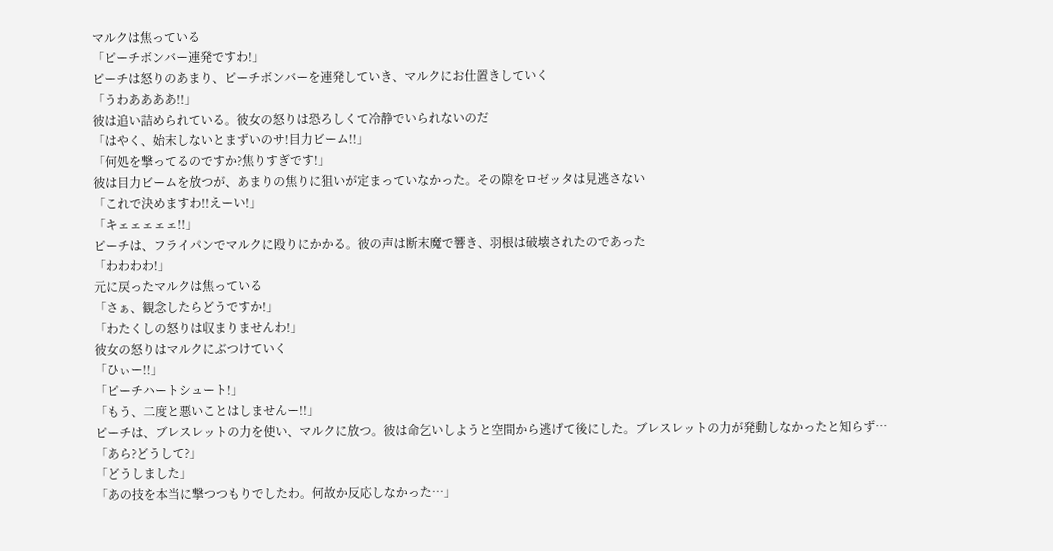マルクは焦っている
「ピーチボンバー連発ですわ!」
ピーチは怒りのあまり、ピーチボンバーを連発していき、マルクにお仕置きしていく
「うわああああ!!」
彼は追い詰められている。彼女の怒りは恐ろしくて冷静でいられないのだ
「はやく、始末しないとまずいのサ!目力ビーム!!」
「何処を撃ってるのですか?焦りすぎです!」
彼は目力ビームを放つが、あまりの焦りに狙いが定まっていなかった。その隙をロゼッタは見逃さない
「これで決めますわ!!えーい!」
「キェェェェェ!!」
ピーチは、フライパンでマルクに殴りにかかる。彼の声は断末魔で響き、羽根は破壊されたのであった
「わわわわ!」
元に戻ったマルクは焦っている
「さぁ、観念したらどうですか!」
「わたくしの怒りは収まりませんわ!」
彼女の怒りはマルクにぶつけていく
「ひぃー!!」
「ピーチハートシュート!」
「もう、二度と悪いことはしませんー!!」
ピーチは、ブレスレットの力を使い、マルクに放つ。彼は命乞いしようと空間から逃げて後にした。ブレスレットの力が発動しなかったと知らず…
「あら?どうして?」
「どうしました」
「あの技を本当に撃つつもりでしたわ。何故か反応しなかった…」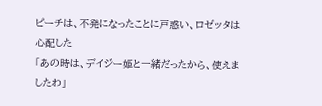ピーチは、不発になったことに戸惑い、ロゼッタは心配した
「あの時は、デイジー姫と一緒だったから、使えましたわ」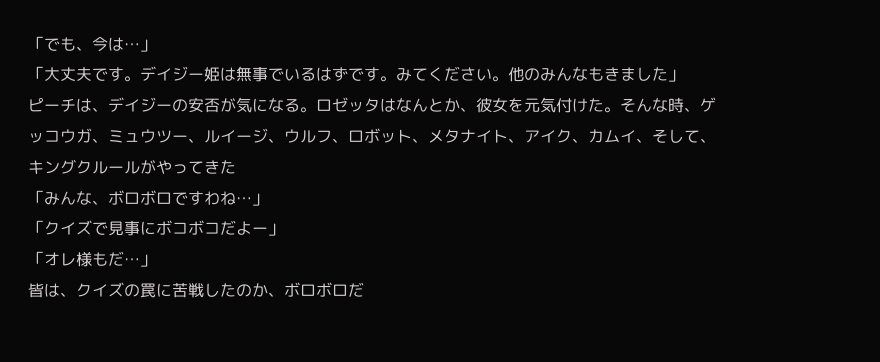「でも、今は…」
「大丈夫です。デイジー姫は無事でいるはずです。みてください。他のみんなもきました」
ピーチは、デイジーの安否が気になる。ロゼッタはなんとか、彼女を元気付けた。そんな時、ゲッコウガ、ミュウツー、ルイージ、ウルフ、ロボット、メタナイト、アイク、カムイ、そして、キングクルールがやってきた
「みんな、ボロボロですわね…」
「クイズで見事にボコボコだよー」
「オレ様もだ…」
皆は、クイズの罠に苦戦したのか、ボロボロだ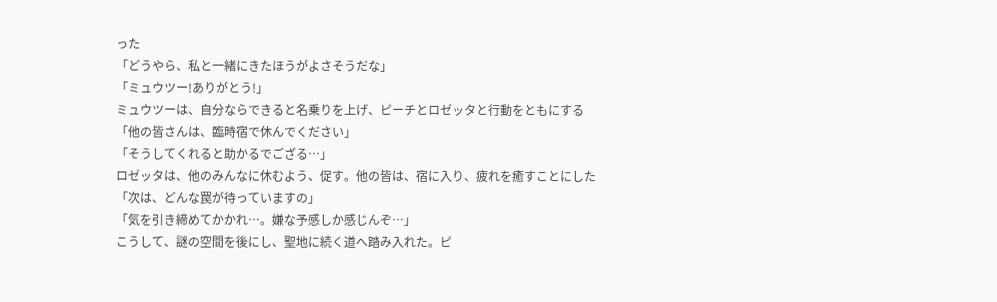った
「どうやら、私と一緒にきたほうがよさそうだな」
「ミュウツー!ありがとう!」
ミュウツーは、自分ならできると名乗りを上げ、ピーチとロゼッタと行動をともにする
「他の皆さんは、臨時宿で休んでください」
「そうしてくれると助かるでござる…」
ロゼッタは、他のみんなに休むよう、促す。他の皆は、宿に入り、疲れを癒すことにした
「次は、どんな罠が待っていますの」
「気を引き締めてかかれ…。嫌な予感しか感じんぞ…」
こうして、謎の空間を後にし、聖地に続く道へ踏み入れた。ピ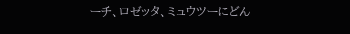ーチ、ロゼッタ、ミュウツーにどん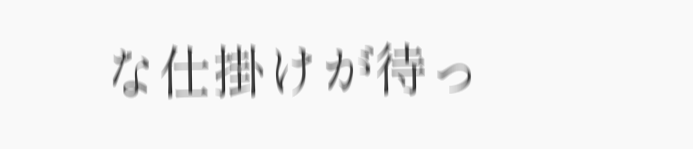な仕掛けが待っ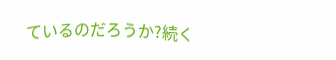ているのだろうか?続く